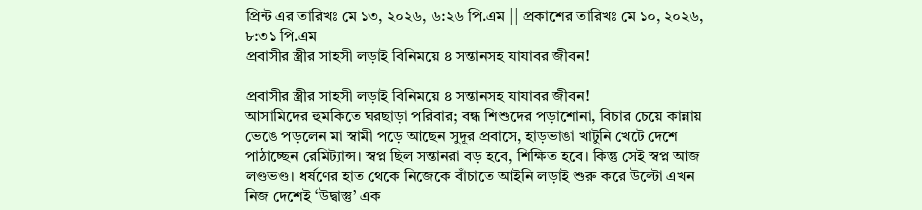প্রিন্ট এর তারিখঃ মে ১৩, ২০২৬, ৬:২৬ পি.এম || প্রকাশের তারিখঃ মে ১০, ২০২৬, ৮:৩১ পি.এম
প্রবাসীর স্ত্রীর সাহসী লড়াই বিনিময়ে ৪ সন্তানসহ যাযাবর জীবন!

প্রবাসীর স্ত্রীর সাহসী লড়াই বিনিময়ে ৪ সন্তানসহ যাযাবর জীবন!
আসামিদের হুমকিতে ঘরছাড়া পরিবার; বন্ধ শিশুদের পড়াশোনা, বিচার চেয়ে কান্নায় ভেঙে পড়লেন মা স্বামী পড়ে আছেন সুদূর প্রবাসে, হাড়ভাঙা খাটুনি খেটে দেশে পাঠাচ্ছেন রেমিট্যান্স। স্বপ্ন ছিল সন্তানরা বড় হবে, শিক্ষিত হবে। কিন্তু সেই স্বপ্ন আজ লণ্ডভণ্ড। ধর্ষণের হাত থেকে নিজেকে বাঁচাতে আইনি লড়াই শুরু করে উল্টো এখন নিজ দেশেই ‘উদ্বাস্তু’ এক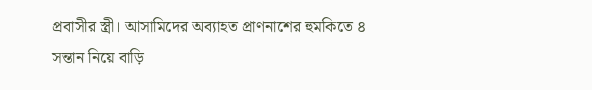প্রবাসীর স্ত্রী। আসামিদের অব্যাহত প্রাণনাশের হুমকিতে ৪ সন্তান নিয়ে বাড়ি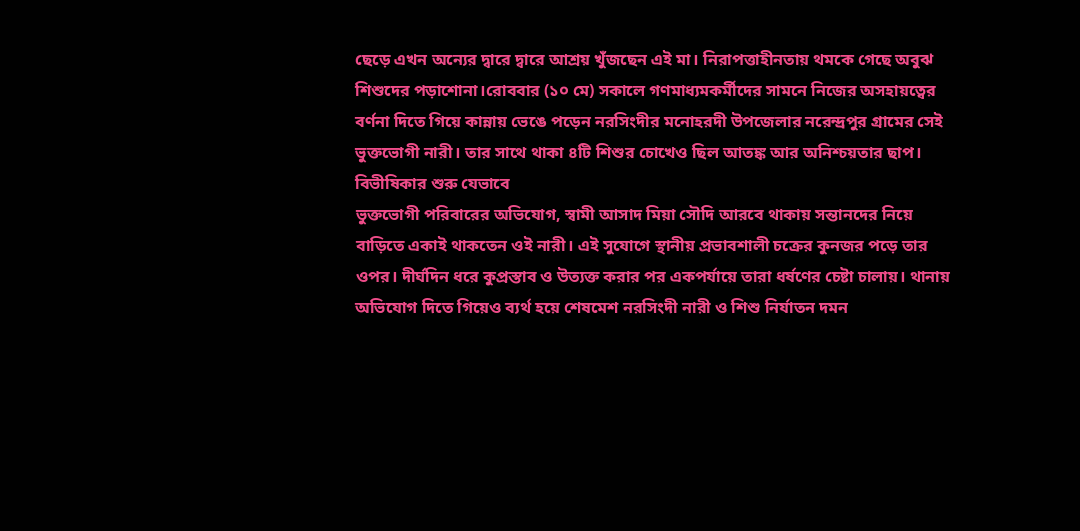ছেড়ে এখন অন্যের দ্বারে দ্বারে আশ্রয় খুঁজছেন এই মা। নিরাপত্তাহীনতায় থমকে গেছে অবুঝ শিশুদের পড়াশোনা।রোববার (১০ মে) সকালে গণমাধ্যমকর্মীদের সামনে নিজের অসহায়ত্বের বর্ণনা দিতে গিয়ে কান্নায় ভেঙে পড়েন নরসিংদীর মনোহরদী উপজেলার নরেন্দ্রপুর গ্রামের সেই ভুক্তভোগী নারী। তার সাথে থাকা ৪টি শিশুর চোখেও ছিল আতঙ্ক আর অনিশ্চয়তার ছাপ।
বিভীষিকার শুরু যেভাবে
ভুক্তভোগী পরিবারের অভিযোগ, স্বামী আসাদ মিয়া সৌদি আরবে থাকায় সন্তানদের নিয়ে বাড়িতে একাই থাকতেন ওই নারী। এই সুযোগে স্থানীয় প্রভাবশালী চক্রের কুনজর পড়ে তার ওপর। দীর্ঘদিন ধরে কুপ্রস্তাব ও উত্যক্ত করার পর একপর্যায়ে তারা ধর্ষণের চেষ্টা চালায়। থানায় অভিযোগ দিতে গিয়েও ব্যর্থ হয়ে শেষমেশ নরসিংদী নারী ও শিশু নির্যাতন দমন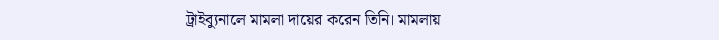ট্রাইব্যুনালে মামলা দায়ের করেন তিনি। মামলায়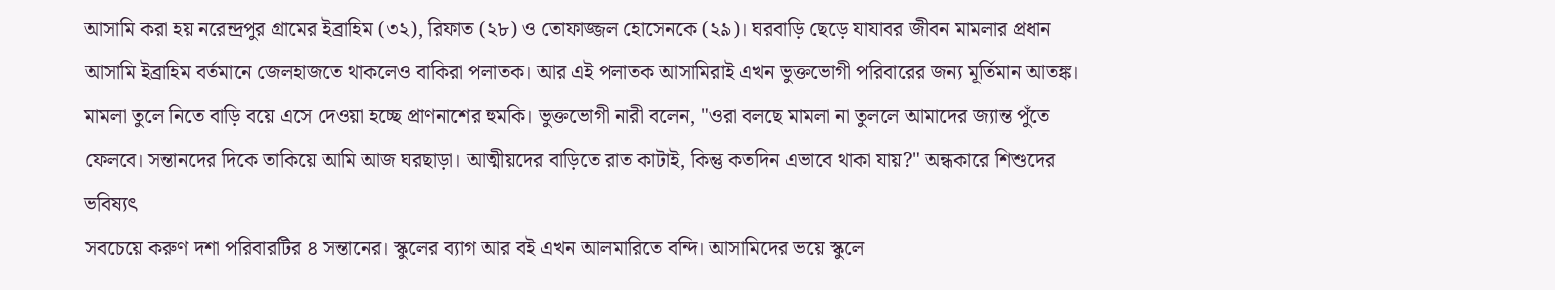আসামি করা হয় নরেন্দ্রপুর গ্রামের ইব্রাহিম (৩২), রিফাত (২৮) ও তোফাজ্জল হোসেনকে (২৯)। ঘরবাড়ি ছেড়ে যাযাবর জীবন মামলার প্রধান আসামি ইব্রাহিম বর্তমানে জেলহাজতে থাকলেও বাকিরা পলাতক। আর এই পলাতক আসামিরাই এখন ভুক্তভোগী পরিবারের জন্য মূর্তিমান আতঙ্ক। মামলা তুলে নিতে বাড়ি বয়ে এসে দেওয়া হচ্ছে প্রাণনাশের হুমকি। ভুক্তভোগী নারী বলেন, "ওরা বলছে মামলা না তুললে আমাদের জ্যান্ত পুঁতে ফেলবে। সন্তানদের দিকে তাকিয়ে আমি আজ ঘরছাড়া। আত্মীয়দের বাড়িতে রাত কাটাই, কিন্তু কতদিন এভাবে থাকা যায়?" অন্ধকারে শিশুদের ভবিষ্যৎ
সবচেয়ে করুণ দশা পরিবারটির ৪ সন্তানের। স্কুলের ব্যাগ আর বই এখন আলমারিতে বন্দি। আসামিদের ভয়ে স্কুলে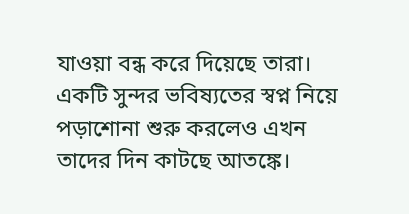যাওয়া বন্ধ করে দিয়েছে তারা। একটি সুন্দর ভবিষ্যতের স্বপ্ন নিয়ে পড়াশোনা শুরু করলেও এখন তাদের দিন কাটছে আতঙ্কে।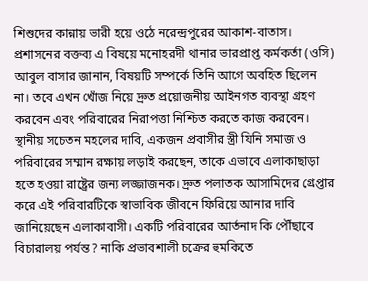শিশুদের কান্নায় ভারী হয়ে ওঠে নরেন্দ্রপুরের আকাশ-বাতাস। প্রশাসনের বক্তব্য এ বিষয়ে মনোহরদী থানার ভারপ্রাপ্ত কর্মকর্তা (ওসি) আবুল বাসার জানান, বিষয়টি সম্পর্কে তিনি আগে অবহিত ছিলেন না। তবে এখন খোঁজ নিয়ে দ্রুত প্রয়োজনীয় আইনগত ব্যবস্থা গ্রহণ করবেন এবং পরিবারের নিরাপত্তা নিশ্চিত করতে কাজ করবেন।
স্থানীয় সচেতন মহলের দাবি, একজন প্রবাসীর স্ত্রী যিনি সমাজ ও পরিবারের সম্মান রক্ষায় লড়াই করছেন, তাকে এভাবে এলাকাছাড়া হতে হওয়া রাষ্ট্রের জন্য লজ্জাজনক। দ্রুত পলাতক আসামিদের গ্রেপ্তার করে এই পরিবারটিকে স্বাভাবিক জীবনে ফিরিয়ে আনার দাবি জানিয়েছেন এলাকাবাসী। একটি পরিবারের আর্তনাদ কি পৌঁছাবে বিচারালয় পর্যন্ত? নাকি প্রভাবশালী চক্রের হুমকিতে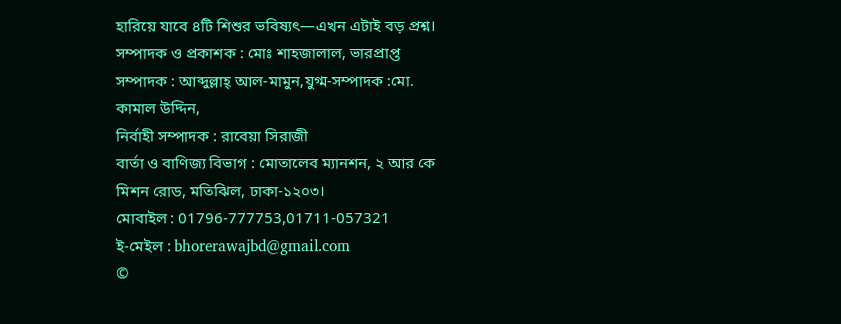হারিয়ে যাবে ৪টি শিশুর ভবিষ্যৎ—এখন এটাই বড় প্রশ্ন।
সম্পাদক ও প্রকাশক : মোঃ শাহজালাল, ভারপ্রাপ্ত সম্পাদক : আব্দুল্লাহ্ আল-মামুন,যুগ্ম-সম্পাদক :মো. কামাল উদ্দিন,
নির্বাহী সম্পাদক : রাবেয়া সিরাজী
বার্তা ও বাণিজ্য বিভাগ : মোতালেব ম্যানশন, ২ আর কে মিশন রোড, মতিঝিল, ঢাকা-১২০৩।
মোবাইল : 01796-777753,01711-057321
ই-মেইল : bhorerawajbd@gmail.com
©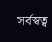সর্বস্বত্ব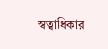স্বত্বাধিকার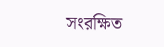সংরক্ষিত